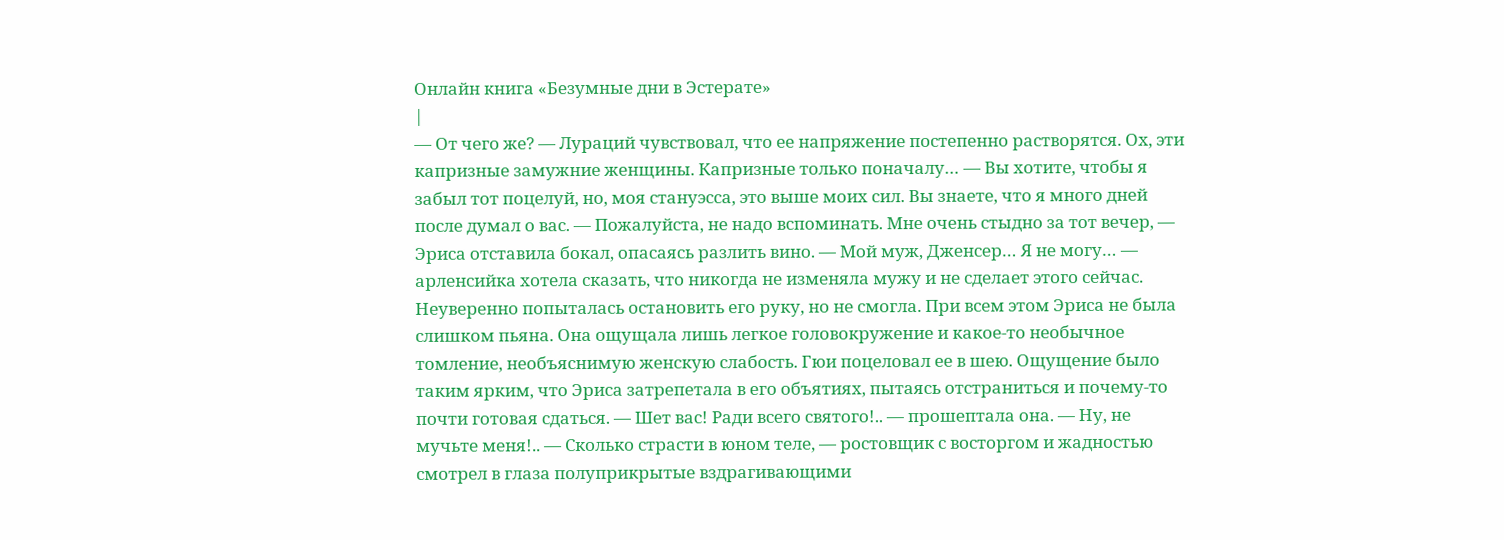Онлайн книга «Безумные дни в Эстерате»
|
— От чего же? — Лураций чувствовал, что ее напряжение постепенно растворятся. Ох, эти капризные замужние женщины. Капризные только поначалу… — Вы хотите, чтобы я забыл тот поцелуй, но, моя стануэсса, это выше моих сил. Вы знаете, что я много дней после думал о вас. — Пожалуйста, не надо вспоминать. Мне очень стыдно за тот вечер, — Эриса отставила бокал, опасаясь разлить вино. — Мой муж, Дженсер… Я не могу… — арленсийка хотела сказать, что никогда не изменяла мужу и не сделает этого сейчас. Неуверенно попыталась остановить его руку, но не смогла. При всем этом Эриса не была слишком пьяна. Она ощущала лишь легкое головокружение и какое-то необычное томление, необъяснимую женскую слабость. Гюи поцеловал ее в шею. Ощущение было таким ярким, что Эриса затрепетала в его объятиях, пытаясь отстраниться и почему-то почти готовая сдаться. — Шет вас! Ради всего святого!.. — прошептала она. — Ну, не мучьте меня!.. — Сколько страсти в юном теле, — ростовщик с восторгом и жадностью смотрел в глаза полуприкрытые вздрагивающими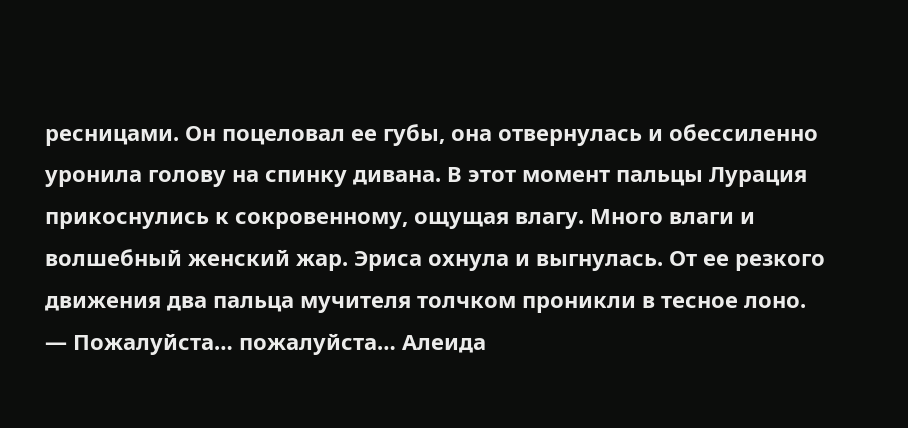ресницами. Он поцеловал ее губы, она отвернулась и обессиленно уронила голову на спинку дивана. В этот момент пальцы Лурация прикоснулись к сокровенному, ощущая влагу. Много влаги и волшебный женский жар. Эриса охнула и выгнулась. От ее резкого движения два пальца мучителя толчком проникли в тесное лоно. — Пожалуйста… пожалуйста… Алеида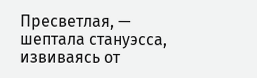Пресветлая, — шептала стануэсса, извиваясь от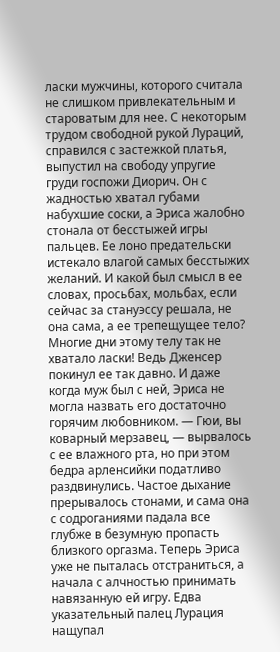ласки мужчины, которого считала не слишком привлекательным и староватым для нее. С некоторым трудом свободной рукой Лураций, справился с застежкой платья, выпустил на свободу упругие груди госпожи Диорич. Он с жадностью хватал губами набухшие соски, а Эриса жалобно стонала от бесстыжей игры пальцев. Ее лоно предательски истекало влагой самых бесстыжих желаний. И какой был смысл в ее словах, просьбах, мольбах, если сейчас за стануэссу решала, не она сама, а ее трепещущее тело? Многие дни этому телу так не хватало ласки! Ведь Дженсер покинул ее так давно. И даже когда муж был с ней, Эриса не могла назвать его достаточно горячим любовником. — Гюи, вы коварный мерзавец, — вырвалось с ее влажного рта, но при этом бедра арленсийки податливо раздвинулись. Частое дыхание прерывалось стонами, и сама она с содроганиями падала все глубже в безумную пропасть близкого оргазма. Теперь Эриса уже не пыталась отстраниться, а начала с алчностью принимать навязанную ей игру. Едва указательный палец Лурация нащупал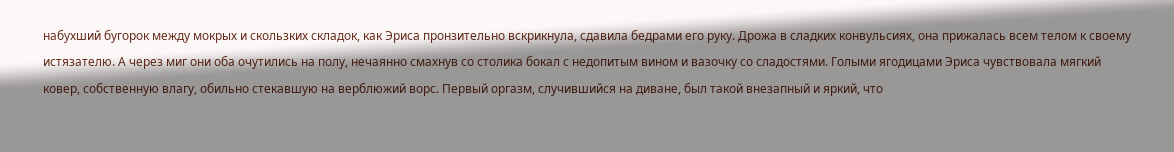набухший бугорок между мокрых и скользких складок, как Эриса пронзительно вскрикнула, сдавила бедрами его руку. Дрожа в сладких конвульсиях, она прижалась всем телом к своему истязателю. А через миг они оба очутились на полу, нечаянно смахнув со столика бокал с недопитым вином и вазочку со сладостями. Голыми ягодицами Эриса чувствовала мягкий ковер, собственную влагу, обильно стекавшую на верблюжий ворс. Первый оргазм, случившийся на диване, был такой внезапный и яркий, что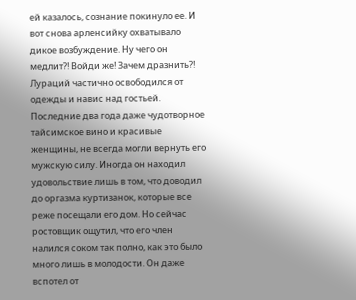ей казалось, сознание покинуло ее. И вот снова арленсийку охватывало дикое возбуждение. Ну чего он медлит?! Войди же! Зачем дразнить?! Лураций частично освободился от одежды и навис над гостьей. Последние два года даже чудотворное тайсимское вино и красивые женщины, не всегда могли вернуть его мужскую силу. Иногда он находил удовольствие лишь в том, что доводил до оргазма куртизанок, которые все реже посещали его дом. Но сейчас ростовщик ощутил, что его член налился соком так полно, как это было много лишь в молодости. Он даже вспотел от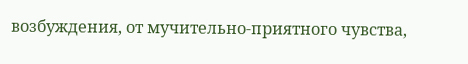возбуждения, от мучительно-приятного чувства,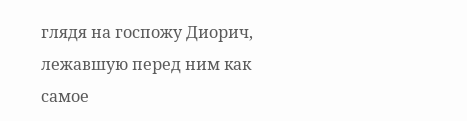глядя на госпожу Диорич, лежавшую перед ним как самое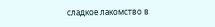сладкое лакомство в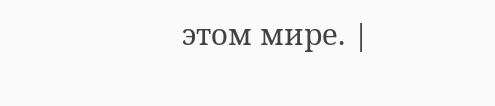этом мире. |